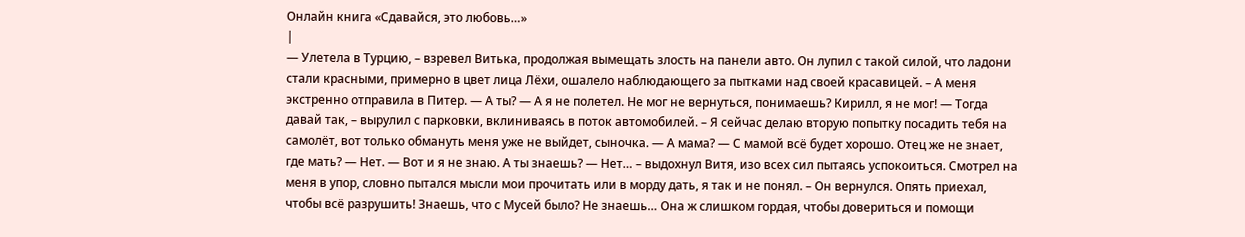Онлайн книга «Сдавайся, это любовь…»
|
— Улетела в Турцию, – взревел Витька, продолжая вымещать злость на панели авто. Он лупил с такой силой, что ладони стали красными, примерно в цвет лица Лёхи, ошалело наблюдающего за пытками над своей красавицей. – А меня экстренно отправила в Питер. — А ты? — А я не полетел. Не мог не вернуться, понимаешь? Кирилл, я не мог! — Тогда давай так, – вырулил с парковки, вклиниваясь в поток автомобилей. – Я сейчас делаю вторую попытку посадить тебя на самолёт, вот только обмануть меня уже не выйдет, сыночка. — А мама? — С мамой всё будет хорошо. Отец же не знает, где мать? — Нет. — Вот и я не знаю. А ты знаешь? — Нет… – выдохнул Витя, изо всех сил пытаясь успокоиться. Смотрел на меня в упор, словно пытался мысли мои прочитать или в морду дать, я так и не понял. – Он вернулся. Опять приехал, чтобы всё разрушить! Знаешь, что с Мусей было? Не знаешь… Она ж слишком гордая, чтобы довериться и помощи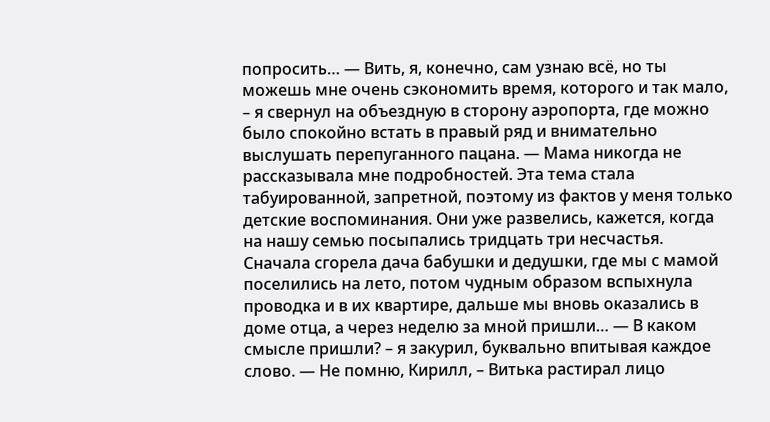попросить… — Вить, я, конечно, сам узнаю всё, но ты можешь мне очень сэкономить время, которого и так мало, – я свернул на объездную в сторону аэропорта, где можно было спокойно встать в правый ряд и внимательно выслушать перепуганного пацана. — Мама никогда не рассказывала мне подробностей. Эта тема стала табуированной, запретной, поэтому из фактов у меня только детские воспоминания. Они уже развелись, кажется, когда на нашу семью посыпались тридцать три несчастья. Сначала сгорела дача бабушки и дедушки, где мы с мамой поселились на лето, потом чудным образом вспыхнула проводка и в их квартире, дальше мы вновь оказались в доме отца, а через неделю за мной пришли… — В каком смысле пришли? – я закурил, буквально впитывая каждое слово. — Не помню, Кирилл, – Витька растирал лицо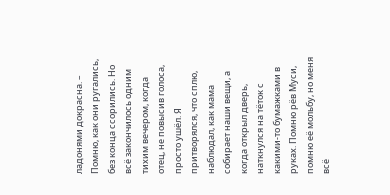ладонями докрасна. – Помню, как они ругались, без конца ссорились. Но всё закончилось одним тихим вечером, когда отец, не повысив голоса, просто ушёл. Я притворялся, что сплю, наблюдал, как мама собирает наши вещи, а когда открыл дверь, наткнулся на тёток с какими-то бумажками в руках. Помню рёв Муси, помню её мольбу, но меня всё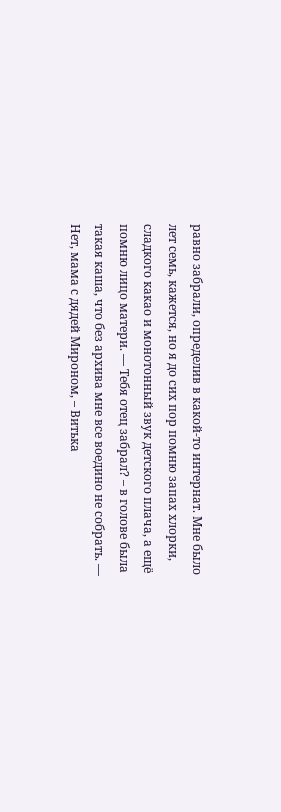равно забрали, определив в какой-то интернат. Мне было лет семь, кажется, но я до сих пор помню запах хлорки, сладкого какао и монотонный звук детского плача, а ещё помню лицо матери. — Тебя отец забрал? – в голове была такая каша, что без архива мне все воедино не собрать. — Нет, мама с дядей Мироном, – Витька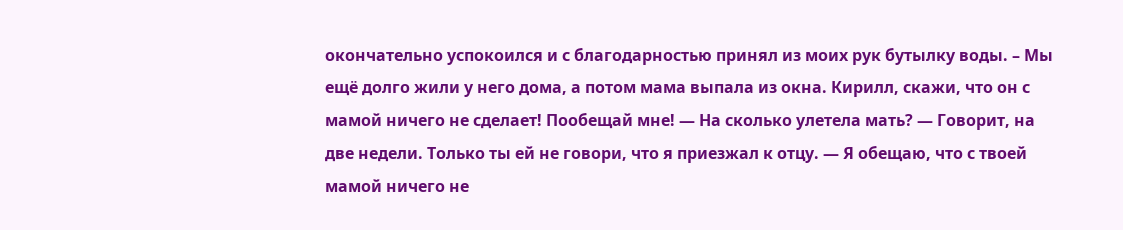окончательно успокоился и с благодарностью принял из моих рук бутылку воды. – Мы ещё долго жили у него дома, а потом мама выпала из окна. Кирилл, скажи, что он с мамой ничего не сделает! Пообещай мне! — На сколько улетела мать? — Говорит, на две недели. Только ты ей не говори, что я приезжал к отцу. — Я обещаю, что с твоей мамой ничего не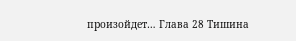произойдет… Глава 28 Тишина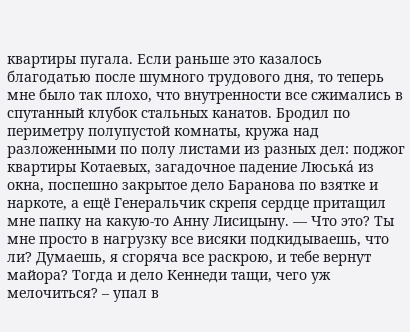квартиры пугала. Если раньше это казалось благодатью после шумного трудового дня, то теперь мне было так плохо, что внутренности все сжимались в спутанный клубок стальных канатов. Бродил по периметру полупустой комнаты, кружа над разложенными по полу листами из разных дел: поджог квартиры Котаевых, загадочное падение Люська́ из окна, поспешно закрытое дело Баранова по взятке и наркоте, а ещё Генеральчик скрепя сердце притащил мне папку на какую-то Анну Лисицыну. — Что это? Ты мне просто в нагрузку все висяки подкидываешь, что ли? Думаешь, я сгоряча все раскрою, и тебе вернут майора? Тогда и дело Кеннеди тащи, чего уж мелочиться? – упал в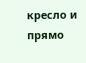кресло и прямо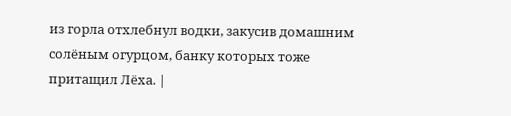из горла отхлебнул водки, закусив домашним солёным огурцом, банку которых тоже притащил Лёха. |